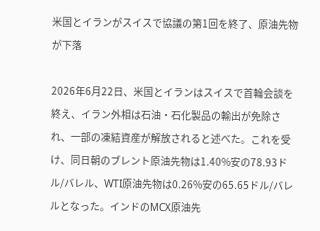米国とイランがスイスで協議の第1回を終了、原油先物が下落

2026年6月22日、米国とイランはスイスで首輪会談を終え、イラン外相は石油・石化製品の輸出が免除され、一部の凍結資産が解放されると述べた。これを受け、同日朝のブレント原油先物は1.40%安の78.93ドル/バレル、WTI原油先物は0.26%安の65.65ドル/バレルとなった。インドのMCX原油先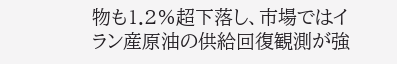物も1.2%超下落し、市場ではイラン産原油の供給回復観測が強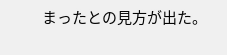まったとの見方が出た。